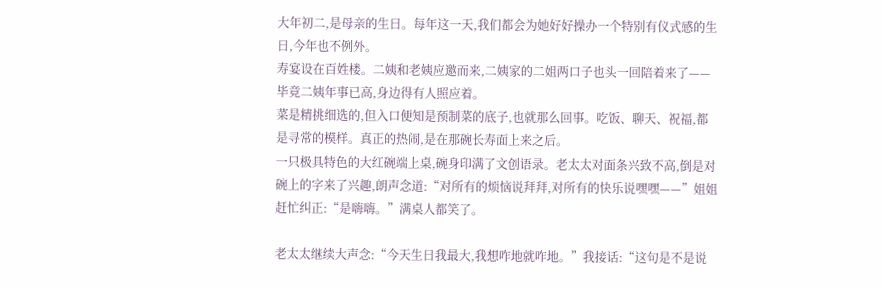大年初二,是母亲的生日。每年这一天,我们都会为她好好操办一个特别有仪式感的生日,今年也不例外。
寿宴设在百姓楼。二姨和老姨应邀而来,二姨家的二姐两口子也头一回陪着来了——毕竟二姨年事已高,身边得有人照应着。
菜是精挑细选的,但入口便知是预制菜的底子,也就那么回事。吃饭、聊天、祝福,都是寻常的模样。真正的热闹,是在那碗长寿面上来之后。
一只极具特色的大红碗端上桌,碗身印满了文创语录。老太太对面条兴致不高,倒是对碗上的字来了兴趣,朗声念道:“对所有的烦恼说拜拜,对所有的快乐说嘿嘿——”姐姐赶忙纠正:“是嗨嗨。”满桌人都笑了。

老太太继续大声念:“今天生日我最大,我想咋地就咋地。”我接话:“这句是不是说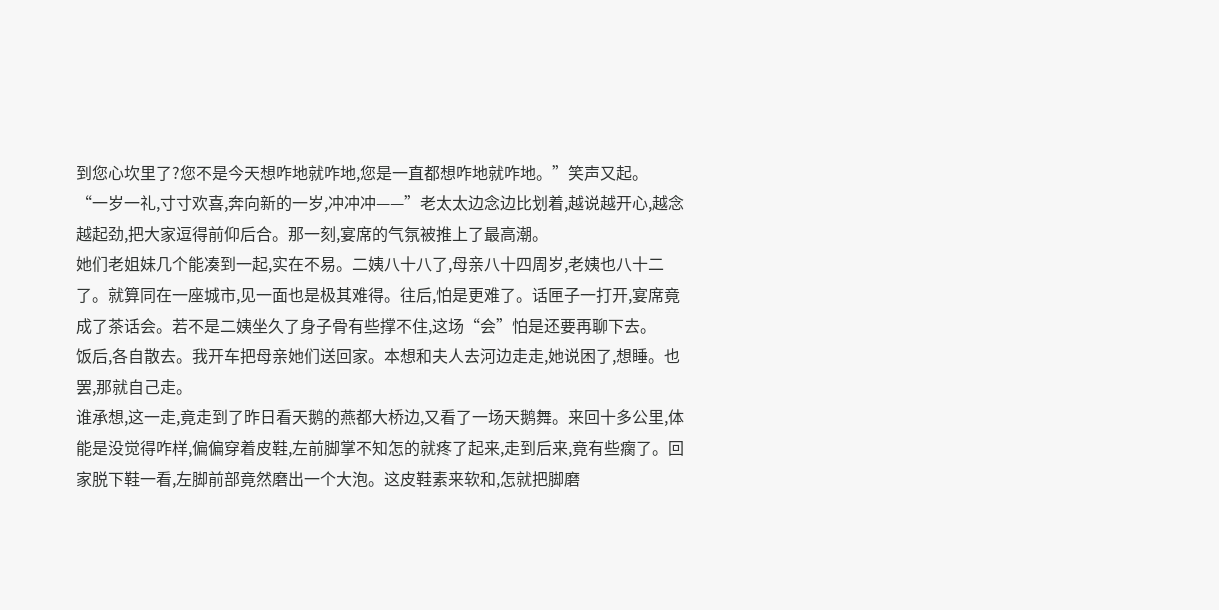到您心坎里了?您不是今天想咋地就咋地,您是一直都想咋地就咋地。”笑声又起。
“一岁一礼,寸寸欢喜,奔向新的一岁,冲冲冲——”老太太边念边比划着,越说越开心,越念越起劲,把大家逗得前仰后合。那一刻,宴席的气氛被推上了最高潮。
她们老姐妹几个能凑到一起,实在不易。二姨八十八了,母亲八十四周岁,老姨也八十二了。就算同在一座城市,见一面也是极其难得。往后,怕是更难了。话匣子一打开,宴席竟成了茶话会。若不是二姨坐久了身子骨有些撑不住,这场“会”怕是还要再聊下去。
饭后,各自散去。我开车把母亲她们送回家。本想和夫人去河边走走,她说困了,想睡。也罢,那就自己走。
谁承想,这一走,竟走到了昨日看天鹅的燕都大桥边,又看了一场天鹅舞。来回十多公里,体能是没觉得咋样,偏偏穿着皮鞋,左前脚掌不知怎的就疼了起来,走到后来,竟有些瘸了。回家脱下鞋一看,左脚前部竟然磨出一个大泡。这皮鞋素来软和,怎就把脚磨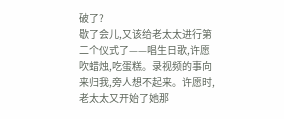破了?
歇了会儿,又该给老太太进行第二个仪式了——唱生日歌,许愿吹蜡烛,吃蛋糕。录视频的事向来归我,旁人想不起来。许愿时,老太太又开始了她那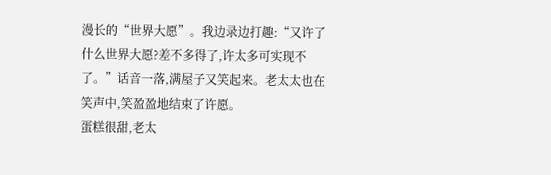漫长的“世界大愿”。我边录边打趣:“又许了什么世界大愿?差不多得了,许太多可实现不了。”话音一落,满屋子又笑起来。老太太也在笑声中,笑盈盈地结束了许愿。
蛋糕很甜,老太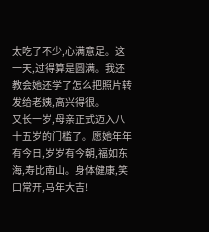太吃了不少,心满意足。这一天,过得算是圆满。我还教会她还学了怎么把照片转发给老姨,高兴得很。
又长一岁,母亲正式迈入八十五岁的门槛了。愿她年年有今日,岁岁有今朝,福如东海,寿比南山。身体健康,笑口常开,马年大吉!